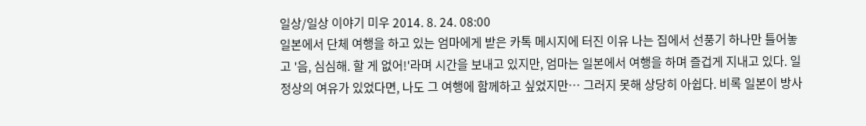일상/일상 이야기 미우 2014. 8. 24. 08:00
일본에서 단체 여행을 하고 있는 엄마에게 받은 카톡 메시지에 터진 이유 나는 집에서 선풍기 하나만 틀어놓고 '음, 심심해. 할 게 없어!'라며 시간을 보내고 있지만, 엄마는 일본에서 여행을 하며 즐겁게 지내고 있다. 일정상의 여유가 있었다면, 나도 그 여행에 함께하고 싶었지만… 그러지 못해 상당히 아쉽다. 비록 일본이 방사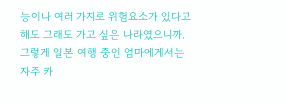능이나 여러 가지로 위험요소가 있다고 해도 그래도 가고 싶은 나라였으니까. 그렇게 일본 여행 중인 엄마에게서는 자주 카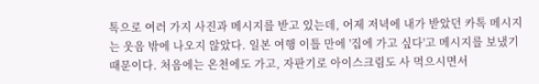톡으로 여러 가지 사진과 메시지를 받고 있는데, 어제 저녁에 내가 받았던 카톡 메시지는 웃음 밖에 나오지 않았다. 일본 여행 이틀 만에 '집에 가고 싶다'고 메시지를 보냈기 때문이다. 처음에는 온천에도 가고, 자판기로 아이스크림도 사 먹으시면서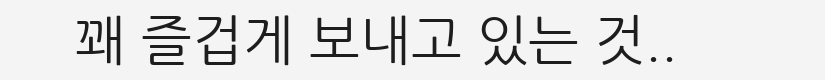꽤 즐겁게 보내고 있는 것..